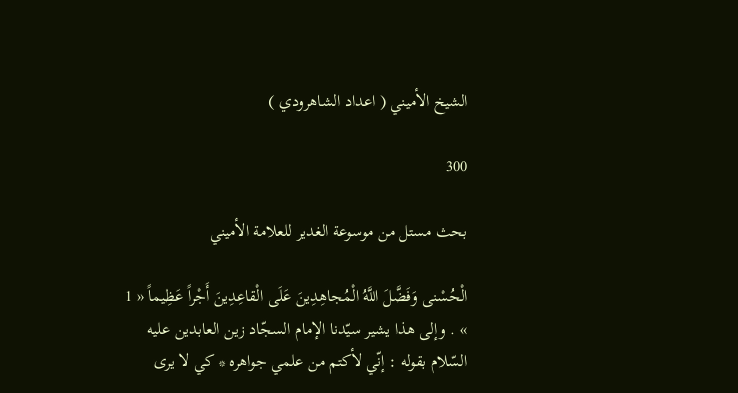الشيخ الأميني ( اعداد الشاهرودي )

300

بحث مستل من موسوعة الغدير للعلامة الأميني

الْحُسْنى وَفَضَّلَ اللَّهُ الْمُجاهِدِينَ عَلَى الْقاعِدِينَ أَجْراً عَظِيماً « 1 » . وإلى هذا يشير سيّدنا الإمام السجّاد زين العابدين عليه السّلام بقوله : إنّي لأكتم من علمي جواهره * كي لا يرى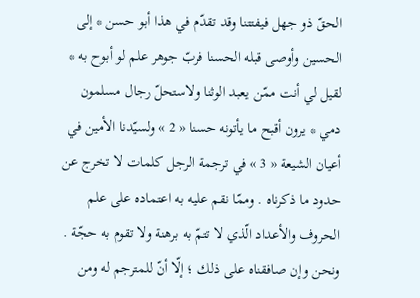الحقّ ذو جهل فيفتتنا وقد تقدّم في هذا أبو حسن * إلى الحسين وأوصى قبله الحسنا فربّ جوهر علم لو أبوح به * لقيل لي أنت ممّن يعبد الوثنا ولاستحلّ رجال مسلمون دمي * يرون أقبح ما يأتونه حسنا « 2 » ولسيّدنا الأمين في أعيان الشيعة « 3 » في ترجمة الرجل كلمات لا تخرج عن حدود ما ذكرناه . وممّا نقم عليه به اعتماده على علم الحروف والأعداد الّذي لا تتمّ به برهنة ولا تقوم به حجّة . ونحن وإن صافقناه على ذلك ؛ إلّا أنّ للمترجم له ومن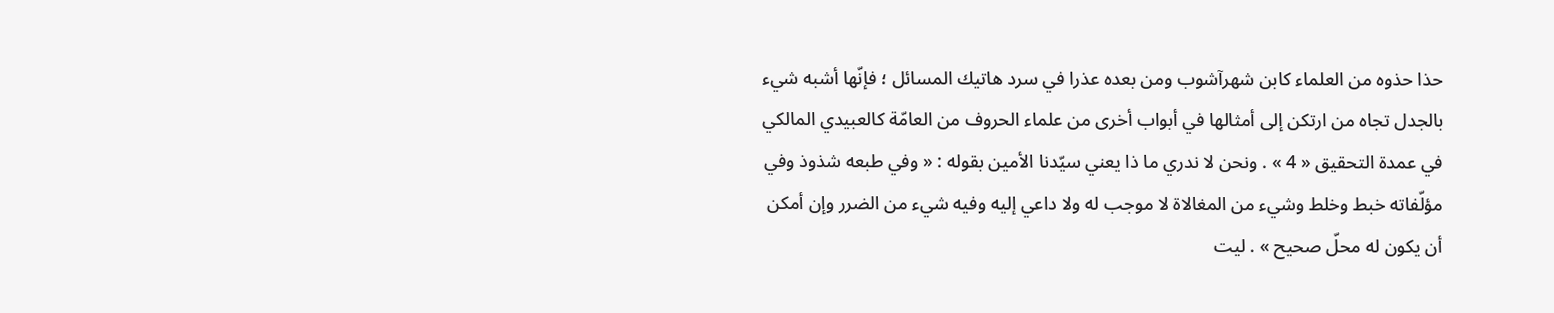حذا حذوه من العلماء كابن شهرآشوب ومن بعده عذرا في سرد هاتيك المسائل ؛ فإنّها أشبه شيء بالجدل تجاه من ارتكن إلى أمثالها في أبواب أخرى من علماء الحروف من العامّة كالعبيدي المالكي في عمدة التحقيق « 4 » . ونحن لا ندري ما ذا يعني سيّدنا الأمين بقوله : « وفي طبعه شذوذ وفي مؤلّفاته خبط وخلط وشيء من المغالاة لا موجب له ولا داعي إليه وفيه شيء من الضرر وإن أمكن أن يكون له محلّ صحيح » . ليت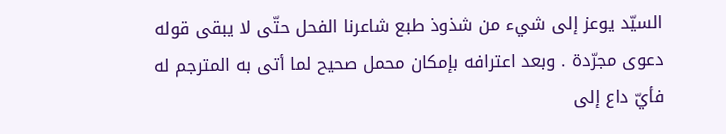السيّد يوعز إلى شيء من شذوذ طبع شاعرنا الفحل حتّى لا يبقى قوله دعوى مجرّدة . وبعد اعترافه بإمكان محمل صحيح لما أتى به المترجم له فأيّ داع إلى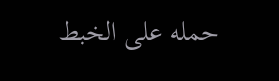حمله على الخبط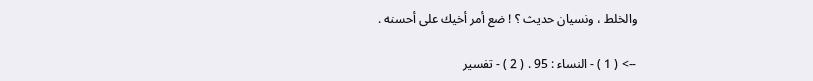والخلط ، ونسيان حديث ؟ ! ضع أمر أخيك على أحسنه .

--> ( 1 ) - النساء : 95 . ( 2 ) - تفسير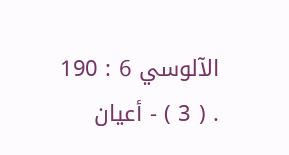الآلوسي 6 : 190 . ( 3 ) - أعيان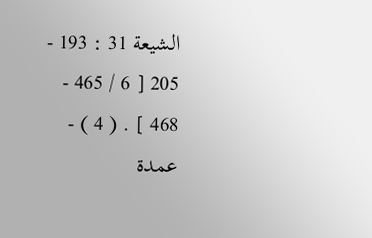الشيعة 31 : 193 - 205 [ 6 / 465 - 468 ] . ( 4 ) - عمدة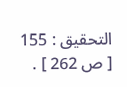التحقيق : 155 [ ص 262 ] .